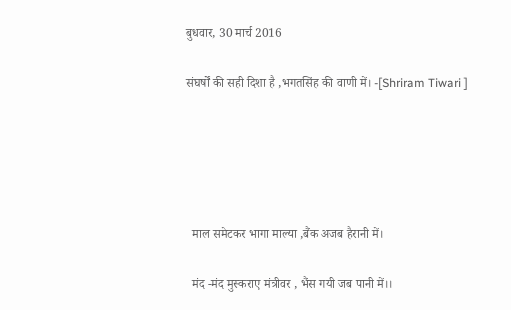बुधवार, 30 मार्च 2016

संघर्षों की सही दिशा है ,भगतसिंह की वाणी में। -[Shriram Tiwari ]





  माल समेटकर भागा माल्या ,बैंक अजब हैरानी में।

  मंद -मंद मुस्कराए मंत्रीवर , भैंस गयी जब पानी में।।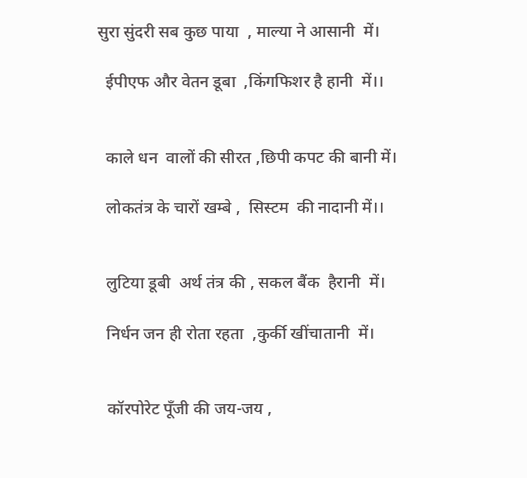सुरा सुंदरी सब कुछ पाया  , माल्या ने आसानी  में।

  ईपीएफ और वेतन डूबा  ,किंगफिशर है हानी  में।।


  काले धन  वालों की सीरत ,छिपी कपट की बानी में।

  लोकतंत्र के चारों खम्बे ,  सिस्टम  की नादानी में।।


  लुटिया डूबी  अर्थ तंत्र की , सकल बैंक  हैरानी  में।

  निर्धन जन ही रोता रहता  ,कुर्की खींचातानी  में।


  कॉरपोरेट पूँजी की जय-जय ,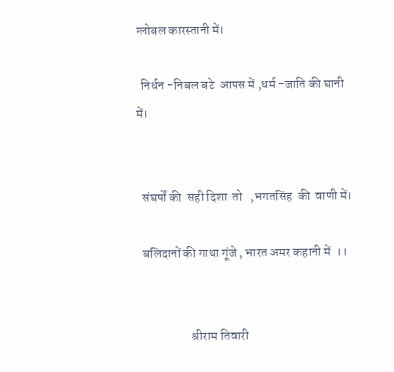ग्लोबल कारस्तानी में।

  निर्धन -निबल बटे  आपस में ,धर्म -जाति की घानी में।


  संघर्षों की  सही दिशा  तो   ,भगतसिंह  की  वाणी में।

  बलिदानों की गाथा गूंजे , भारत अमर कहानी में  ।।


                     श्रीराम तिवारी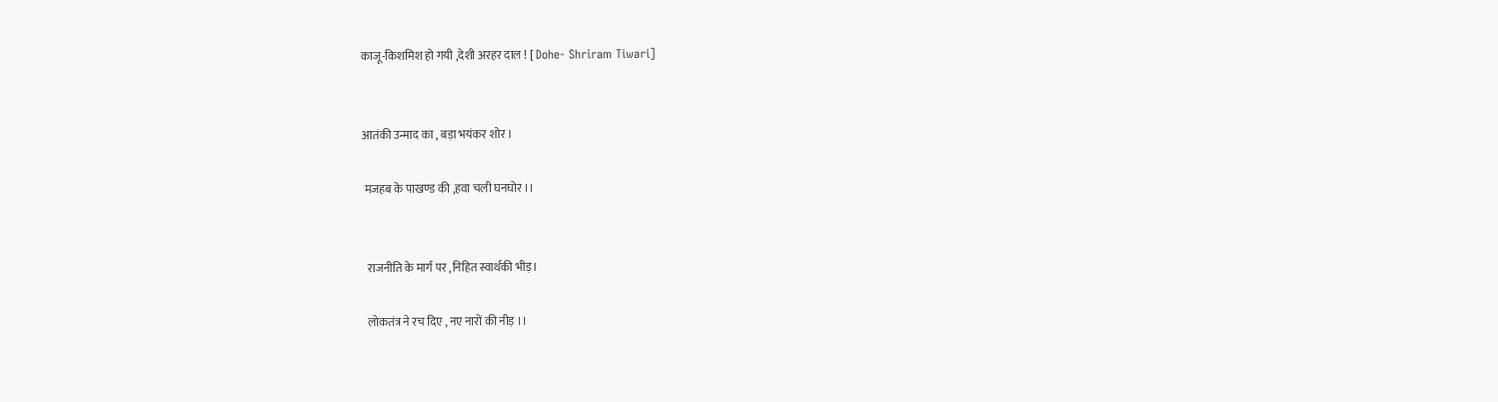काजू-किशमिश हो गयी ,देशी अरहर दाल ! [ Dohe- Shriram Tiwari]


आतंकी उन्माद का , बड़ा भयंकर शोर ।

 मजहब के पाखण्ड की ,हवा चली घनघोर ।।


  राजनीति के मार्ग पर ,निहित स्वार्थकी भीड़।

  लोकतंत्र ने रच दिए , नए नारों की नीड़ ।।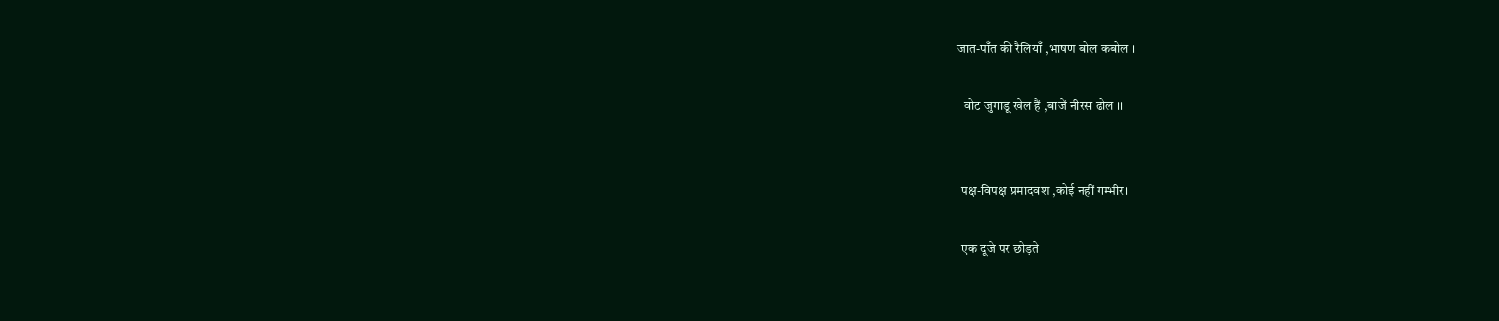जात-पाँत की रैलियाँ ,भाषण बोल कबोल ।

   वोट जुगाडू खेल हैं ,बाजें नीरस ढोल ।।


  पक्ष-विपक्ष प्रमादवश ,कोई नहीं गम्भीर।

  एक दूजे पर छोड़ते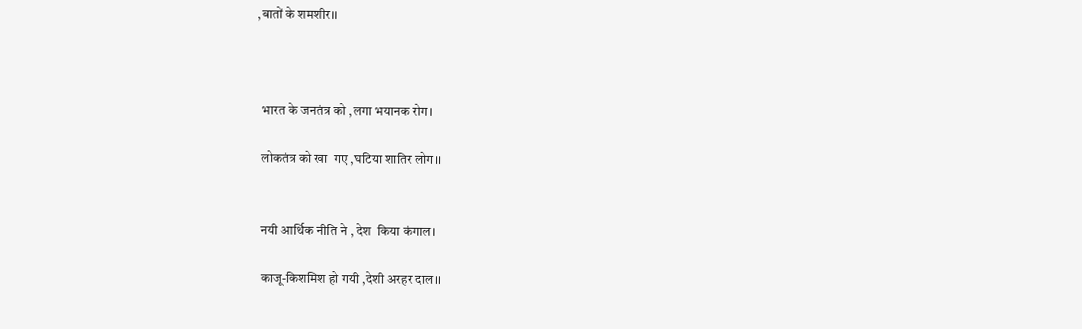,बातों के शमशीर।।



  भारत के जनतंत्र को ,लगा भयानक रोग।

  लोकतंत्र को खा  गए ,घटिया शातिर लोग।।


  नयी आर्थिक नीति ने , देश  किया कंगाल।

  काजू-किशमिश हो गयी ,देशी अरहर दाल।।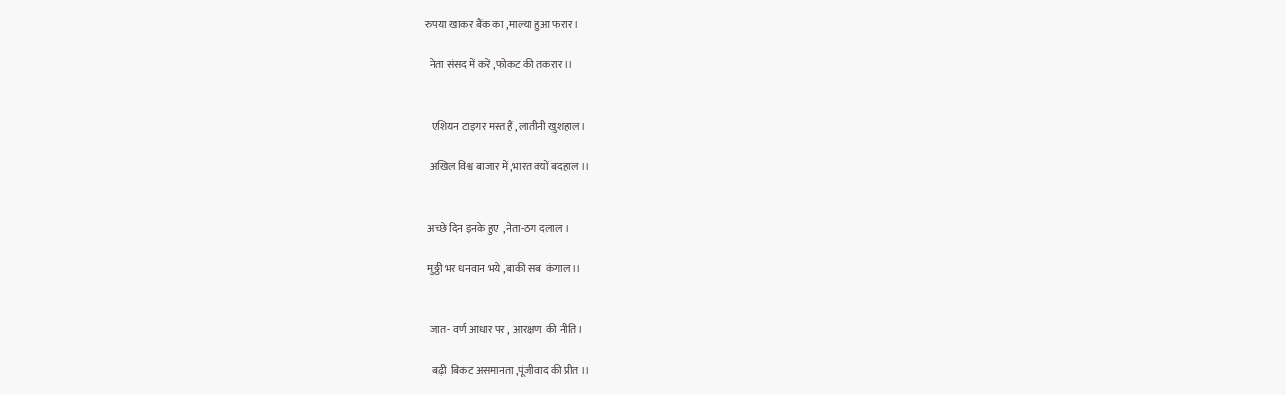रुपया खाकर बैंक का ,माल्या हुआ फरार।

  नेता संसद में करें ,फोकट की तकरार।।


   एशियन टाइगर मस्त हैं ,लातीनी खुशहाल।

  अखिल विश्व बाजार में ,भारत क्यों बदहाल ।।


 अच्छे दिन इनके हुए  ,नेता-ठग दलाल ।

 मुठ्ठी भर धनवान भये ,बाकी सब  कंगाल।।


  जात- वर्ण आधार पर , आरक्षण  की नीति।

   बढ़ी  बिकट असमानता ,पूंजीवाद की प्रीत ।।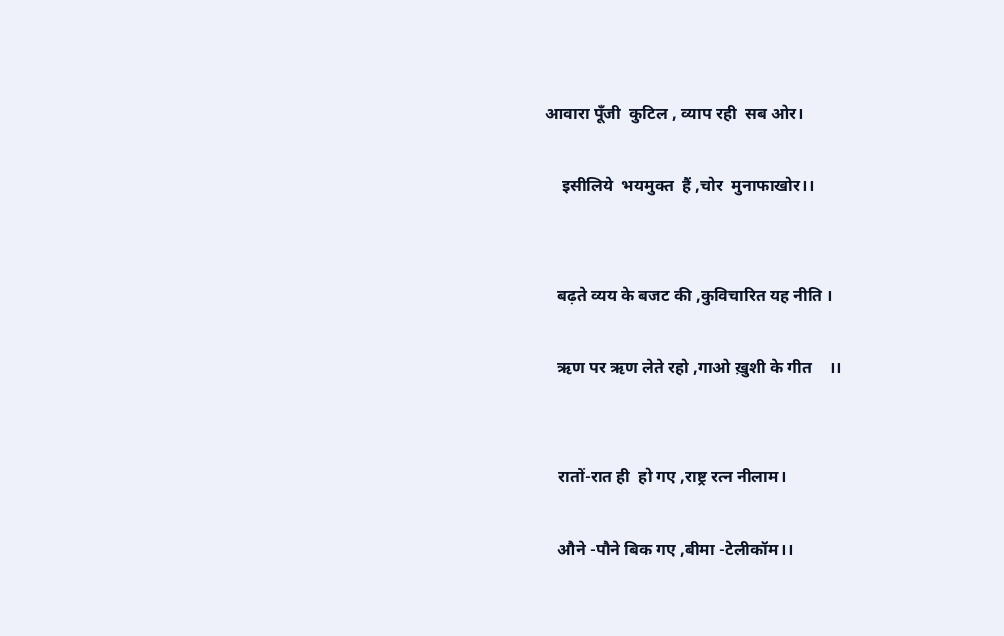आवारा पूँजी  कुटिल , व्याप रही  सब ओर।

    इसीलिये  भयमुक्त  हैं ,चोर  मुनाफाखोर।।


   बढ़ते व्यय के बजट की ,कुविचारित यह नीति ।

   ऋण पर ऋण लेते रहो ,गाओ ख़ुशी के गीत    ।।


   रातों-रात ही  हो गए ,राष्ट्र रत्न नीलाम।

   औने -पौने बिक गए ,बीमा -टेलीकॉम।।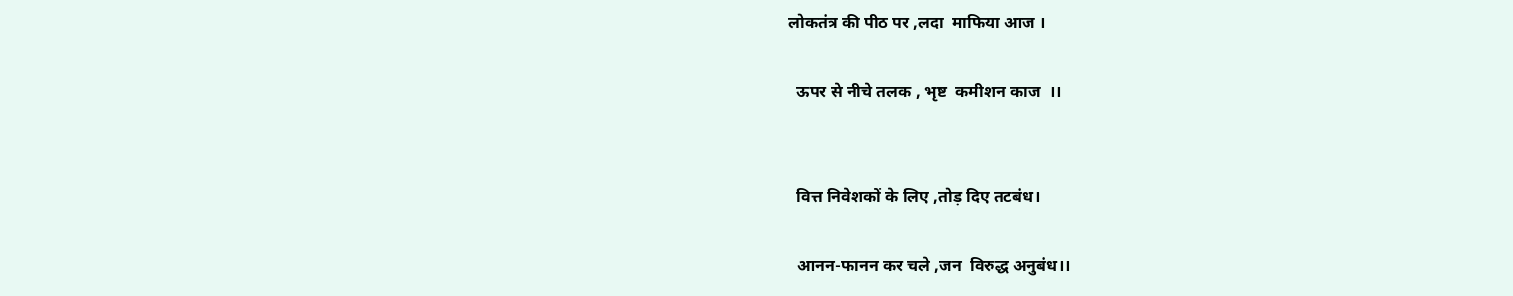लोकतंत्र की पीठ पर ,लदा  माफिया आज ।

  ऊपर से नीचे तलक , भृष्ट  कमीशन काज  ।।


  वित्त निवेशकों के लिए ,तोड़ दिए तटबंध।

  आनन-फानन कर चले ,जन  विरुद्ध अनुबंध।।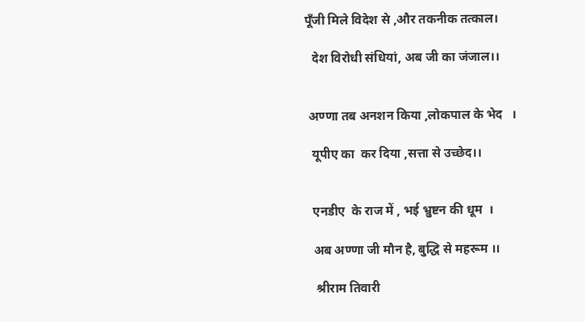पूँजी मिले विदेश से ,और तकनीक तत्काल।

  देश विरोधी संधियां, अब जी का जंजाल।।


 अण्णा तब अनशन किया ,लोकपाल के भेद   ।

  यूपीए का  कर दिया ,सत्ता से उच्छेद।।


  एनडीए  के राज में , भई भ्रुष्टन की धूम  ।

  अब अण्णा जी मौन है, बुद्धि से महरूम ।।

   श्रीराम तिवारी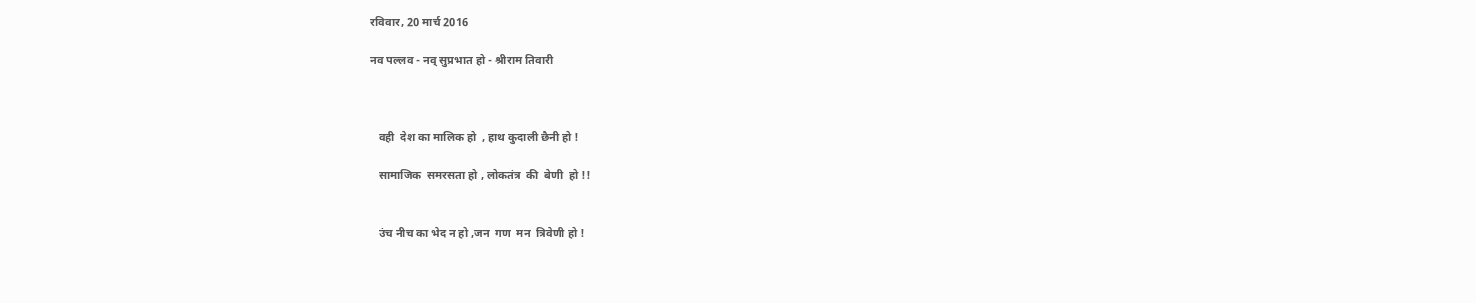रविवार, 20 मार्च 2016

नव पल्लव - नव् सुप्रभात हो - श्रीराम तिवारी



   वही  देश का मालिक हो  , हाथ कुदाली छैनी हो !

   सामाजिक  समरसता हो , लोकतंत्र  की  बेणी  हो !!


   उंच नीच का भेद न हो ,जन  गण  मन  त्रिवेणी हो !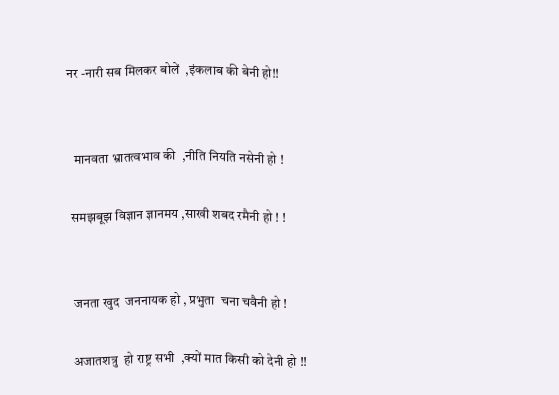नर -नारी सब मिलकर बोलें  ,इंकलाब की बेनी हो!!


   मानवता भ्रातत्वभाव की  ,नीति नियति नसेनी हो !

  समझबूझ विज्ञान ज्ञानमय ,साखी शबद रमैनी हो ! !


   जनता खुद  जननायक हो , प्रभुता  चना चवैनी हो !

   अजातशत्रु  हो राष्ट्र सभी  ,क्यों मात किसी को देनी हो !!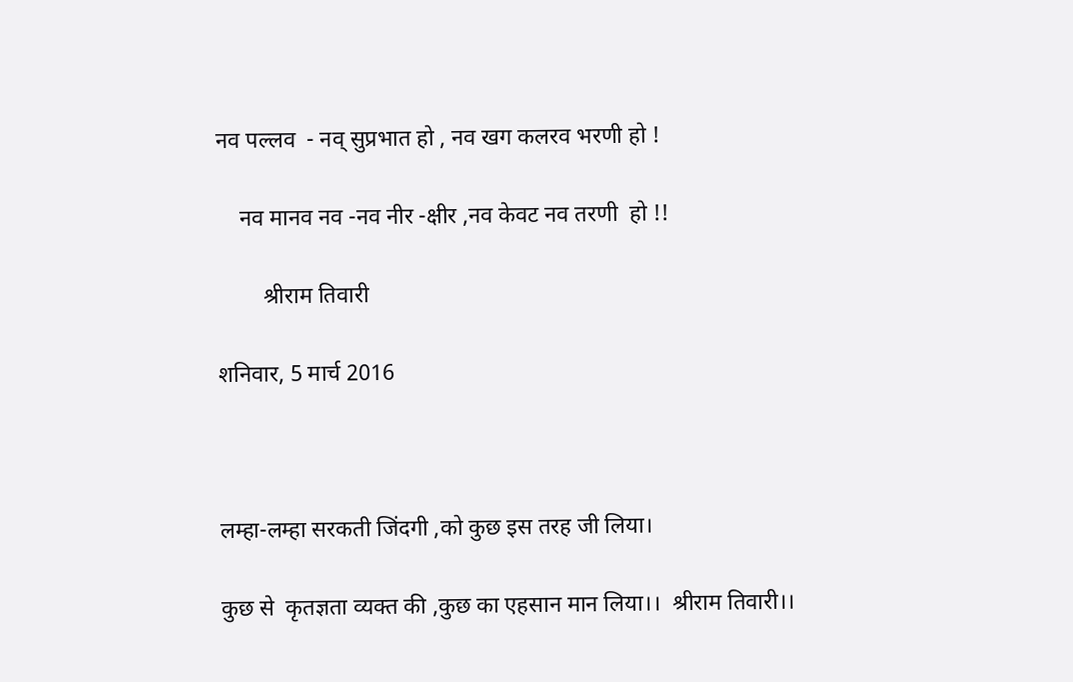नव पल्लव  - नव् सुप्रभात हो , नव खग कलरव भरणी हो !

    नव मानव नव -नव नीर -क्षीर ,नव केवट नव तरणी  हो !!

        श्रीराम तिवारी

शनिवार, 5 मार्च 2016



लम्हा-लम्हा सरकती जिंदगी ,को कुछ इस तरह जी लिया।

कुछ से  कृतज्ञता व्यक्त की ,कुछ का एहसान मान लिया।।  श्रीराम तिवारी।।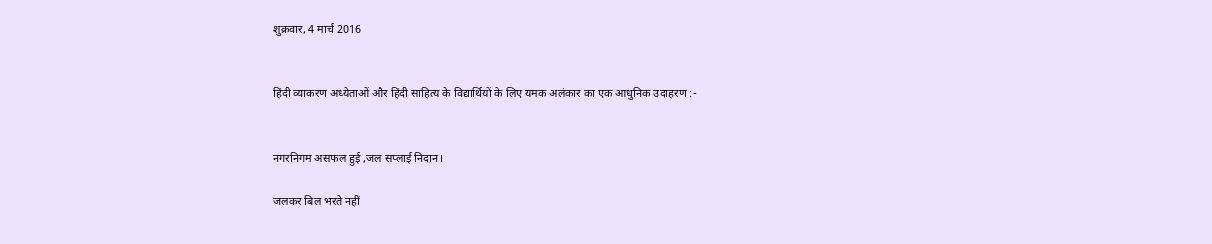शुक्रवार, 4 मार्च 2016


हिंदी व्याकरण अध्येताओं और हिंदी साहित्य के विद्यार्थियों के लिए यमक अलंकार का एक आधुनिक उदाहरण :-


नगरनिगम असफल हुई ,जल सप्लाई निदान।

जलकर बिल भरते नहीं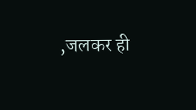,जलकर ही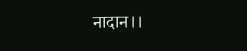नादान।।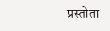प्रस्तोता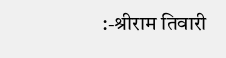:-श्रीराम तिवारी